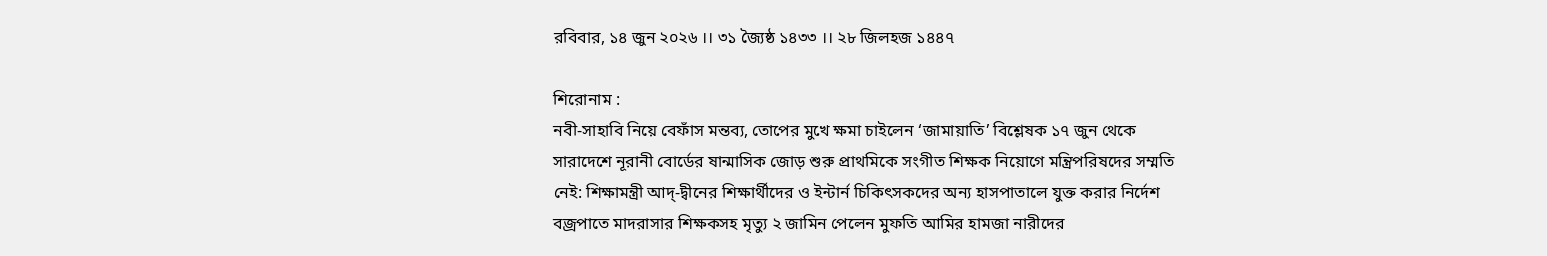রবিবার, ১৪ জুন ২০২৬ ।। ৩১ জ্যৈষ্ঠ ১৪৩৩ ।। ২৮ জিলহজ ১৪৪৭

শিরোনাম :
নবী-সাহাবি নিয়ে বেফাঁস মন্তব্য, তোপের মুখে ক্ষমা চাইলেন ‘জামায়াতি’ বিশ্লেষক ১৭ জুন থেকে সারাদেশে নূরানী বোর্ডের ষান্মাসিক জোড় শুরু প্রাথমিকে সংগীত শিক্ষক নিয়োগে মন্ত্রিপরিষদের সম্মতি নেই: শিক্ষামন্ত্রী আদ্-দ্বীনের শিক্ষার্থীদের ও ইন্টার্ন চিকিৎসকদের অন্য হাসপাতালে যুক্ত করার নির্দেশ বজ্রপাতে মাদরাসার শিক্ষকসহ মৃত্যু ২ জামিন পেলেন মুফতি আমির হামজা নারীদের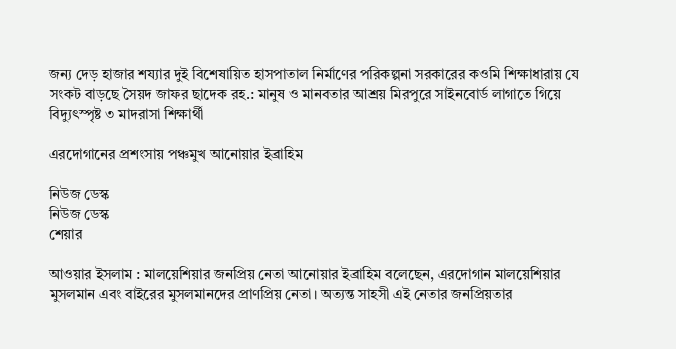জন্য দেড় হাজার শয্যার দুই বিশেষায়িত হাসপাতাল নির্মাণের পরিকল্পনা সরকারের কওমি শিক্ষাধারায় যে সংকট বাড়ছে সৈয়দ জাফর ছাদেক রহ.: মানুষ ও মানবতার আশ্রয় মিরপুরে সাইনবোর্ড লাগাতে গিয়ে বিদ্যুৎস্পৃষ্ট ৩ মাদরাসা শিক্ষার্থী

এরদোগানের প্রশংসায় পঞ্চমুখ আনোয়ার ইব্রাহিম

নিউজ ডেস্ক
নিউজ ডেস্ক
শেয়ার

আওয়ার ইসলাম : মালয়েশিয়ার জনপ্রিয় নেতা আনোয়ার ইব্রাহিম বলেছেন, এরদোগান মালয়েশিয়ার মুসলমান এবং বাইরের মুসলমানদের প্রাণপ্রিয় নেতা। অত্যন্ত সাহসী এই নেতার জনপ্রিয়তার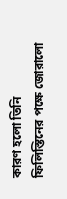কারণ হলো তিনি ফিলিস্তিনের পক্ষে জোরালো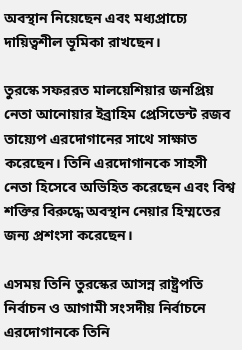অবস্থান নিয়েছেন এবং মধ্যপ্রাচ্যে দায়িত্বশীল ভূমিকা রাখছেন।

তুরস্কে সফররত মালয়েশিয়ার জনপ্রিয় নেতা আনোয়ার ইব্রাহিম প্রেসিডেন্ট রজব তায়্যেপ এরদোগানের সাথে সাক্ষাত করেছেন। তিনি এরদোগানকে সাহসী নেতা হিসেবে অভিহিত করেছেন এবং বিশ্ব শক্তির বিরুদ্ধে অবস্থান নেয়ার হিম্মতের জন্য প্রশংসা করেছেন।

এসময় তিনি তুরস্কের আসন্ন রাষ্ট্রপতি নির্বাচন ও আগামী সংসদীয় নির্বাচনে এরদোগানকে তিনি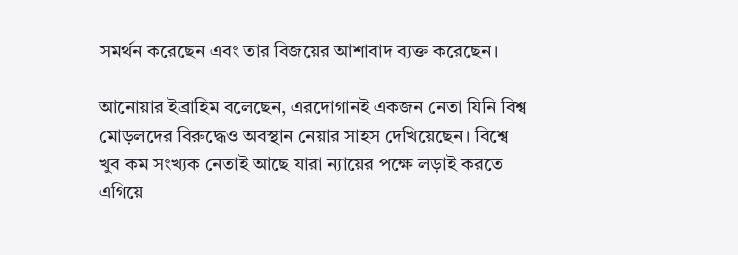সমর্থন করেছেন এবং তার বিজয়ের আশাবাদ ব্যক্ত করেছেন।

আনোয়ার ইব্রাহিম বলেছেন, এরদোগানই একজন নেতা যিনি বিশ্ব মোড়লদের বিরুদ্ধেও অবস্থান নেয়ার সাহস দেখিয়েছেন। বিশ্বে খুব কম সংখ্যক নেতাই আছে যারা ন্যায়ের পক্ষে লড়াই করতে এগিয়ে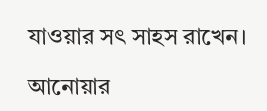যাওয়ার সৎ সাহস রাখেন।

আনোয়ার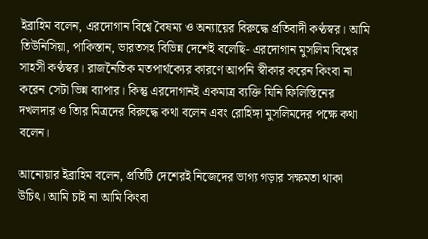ইব্রাহিম বলেন, এরদোগান বিশ্বে বৈষম্য ও অন্যায়ের বিরুদ্ধে প্রতিবাদী কণ্ঠস্বর। আমি তিউনিসিয়া, পাকিস্তান, ভারতসহ বিভিন্ন দেশেই বলেছি- এরদোগান মুসলিম বিশ্বের সাহসী কণ্ঠস্বর। রাজনৈতিক মতপার্থক্যের কারণে আপনি স্বীকার করেন কিংবা না করেন সেটা ভিন্ন ব্যাপার। কিন্তু এরদোগানই একমাত্র ব্যক্তি যিনি ফিলিস্তিনের দখলদার ও তিার মিত্রদের বিরুদ্ধে কথা বলেন এবং রোহিঙ্গা মুসলিমদের পক্ষে কথা বলেন।

আনোয়ার ইব্রাহিম বলেন, প্রতিটি দেশেরই নিজেদের ভাগ্য গড়ার সক্ষমতা থাকা উচিৎ। আমি চাই না আমি কিংবা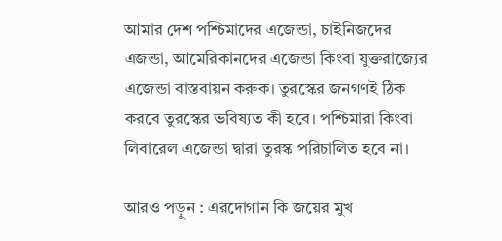আমার দেশ পশ্চিমাদের এজেন্ডা, চাইনিজদের এজন্ডা, আমেরিকানদের এজেন্ডা কিংবা যুক্তরাজ্যের এজেন্ডা বাস্তবায়ন করুক। তুরস্কের জনগণই ঠিক করবে তুরস্কের ভবিষ্যত কী হবে। পশ্চিমারা কিংবা লিবারেল এজেন্ডা দ্বারা তুরস্ক পরিচালিত হবে না।

আরও পড়ুন : এরদোগান কি জয়ের মুখ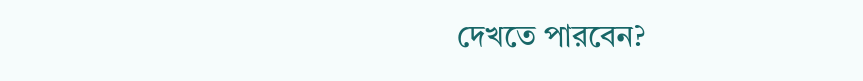দেখতে পারবেন?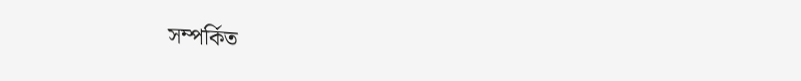সম্পর্কিত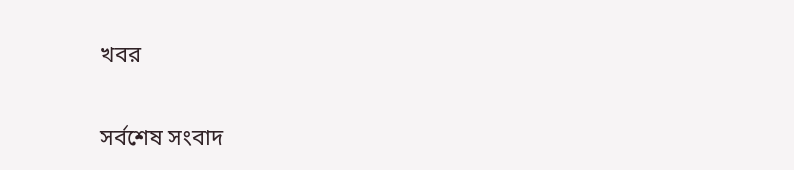খবর

সর্বশেষ সংবাদ